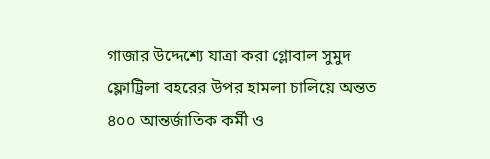গাজার উদ্দেশ্যে যাত্রা করা গ্লোবাল সুমুদ ফ্লোট্রিলা বহরের উপর হামলা চালিয়ে অন্তত ৪০০ আন্তর্জাতিক কর্মী ও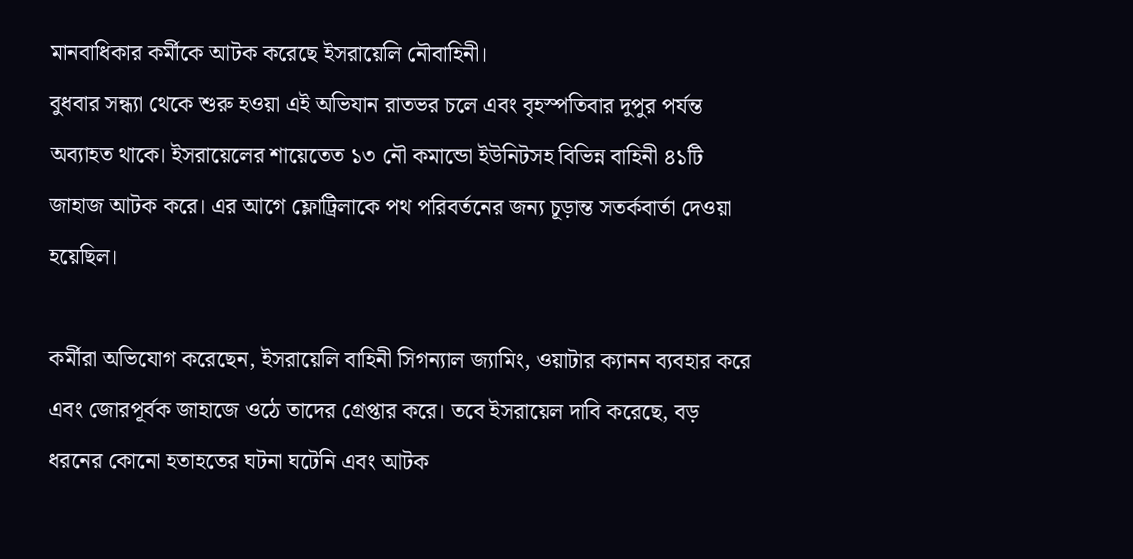মানবাধিকার কর্মীকে আটক করেছে ইসরায়েলি নৌবাহিনী।
বুধবার সন্ধ্যা থেকে শুরু হওয়া এই অভিযান রাতভর চলে এবং বৃহস্পতিবার দুপুর পর্যন্ত অব্যাহত থাকে। ইসরায়েলের শায়েতেত ১৩ নৌ কমান্ডো ইউনিটসহ বিভিন্ন বাহিনী ৪১টি জাহাজ আটক করে। এর আগে ফ্লোট্রিলাকে পথ পরিবর্তনের জন্য চূড়ান্ত সতর্কবার্তা দেওয়া হয়েছিল।

কর্মীরা অভিযোগ করেছেন, ইসরায়েলি বাহিনী সিগন্যাল জ্যামিং, ওয়াটার ক্যানন ব্যবহার করে এবং জোরপূর্বক জাহাজে ওঠে তাদের গ্রেপ্তার করে। তবে ইসরায়েল দাবি করেছে, বড় ধরনের কোনো হতাহতের ঘটনা ঘটেনি এবং আটক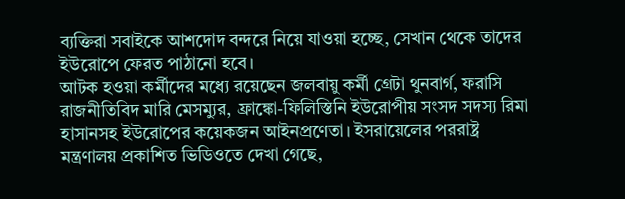ব্যক্তিরা সবাইকে আশদোদ বন্দরে নিয়ে যাওয়া হচ্ছে, সেখান থেকে তাদের ইউরোপে ফেরত পাঠানো হবে।
আটক হওয়া কর্মীদের মধ্যে রয়েছেন জলবায়ু কর্মী গ্রেটা থুনবার্গ, ফরাসি রাজনীতিবিদ মারি মেসম্যুর, ফ্রাঙ্কো-ফিলিস্তিনি ইউরোপীয় সংসদ সদস্য রিমা হাসানসহ ইউরোপের কয়েকজন আইনপ্রণেতা। ইসরায়েলের পররাষ্ট্র মন্ত্রণালয় প্রকাশিত ভিডিওতে দেখা গেছে,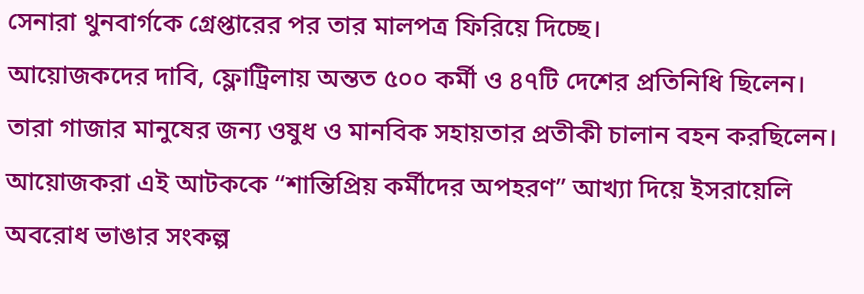সেনারা থুনবার্গকে গ্রেপ্তারের পর তার মালপত্র ফিরিয়ে দিচ্ছে।
আয়োজকদের দাবি, ফ্লোট্রিলায় অন্তত ৫০০ কর্মী ও ৪৭টি দেশের প্রতিনিধি ছিলেন। তারা গাজার মানুষের জন্য ওষুধ ও মানবিক সহায়তার প্রতীকী চালান বহন করছিলেন। আয়োজকরা এই আটককে “শান্তিপ্রিয় কর্মীদের অপহরণ” আখ্যা দিয়ে ইসরায়েলি অবরোধ ভাঙার সংকল্প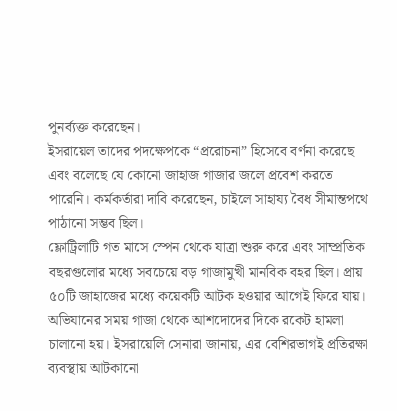পুনর্ব্যক্ত করেছেন।
ইসরায়েল তাদের পদক্ষেপকে “প্ররোচনা” হিসেবে বর্ণনা করেছে এবং বলেছে যে কোনো জাহাজ গাজার জলে প্রবেশ করতে পারেনি। কর্মকর্তারা দাবি করেছেন, চাইলে সাহায্য বৈধ সীমান্তপথে পাঠানো সম্ভব ছিল।
ফ্লোট্রিলাটি গত মাসে স্পেন থেকে যাত্রা শুরু করে এবং সাম্প্রতিক বছরগুলোর মধ্যে সবচেয়ে বড় গাজামুখী মানবিক বহর ছিল। প্রায় ৫০টি জাহাজের মধ্যে কয়েকটি আটক হওয়ার আগেই ফিরে যায়।
অভিযানের সময় গাজা থেকে আশদোদের দিকে রকেট হামলা চালানো হয়। ইসরায়েলি সেনারা জানায়, এর বেশিরভাগই প্রতিরক্ষা ব্যবস্থায় আটকানো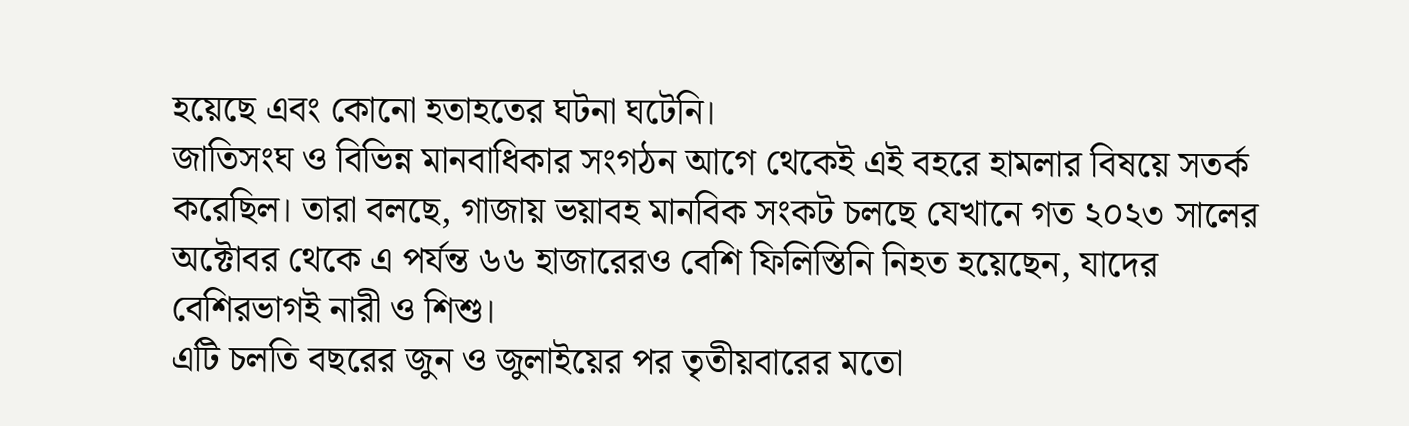হয়েছে এবং কোনো হতাহতের ঘটনা ঘটেনি।
জাতিসংঘ ও বিভিন্ন মানবাধিকার সংগঠন আগে থেকেই এই বহরে হামলার বিষয়ে সতর্ক করেছিল। তারা বলছে, গাজায় ভয়াবহ মানবিক সংকট চলছে যেখানে গত ২০২৩ সালের অক্টোবর থেকে এ পর্যন্ত ৬৬ হাজারেরও বেশি ফিলিস্তিনি নিহত হয়েছেন, যাদের বেশিরভাগই নারী ও শিশু।
এটি চলতি বছরের জুন ও জুলাইয়ের পর তৃতীয়বারের মতো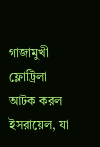গাজামুখী ফ্লোট্রিলা আটক করল ইসরায়েল, যা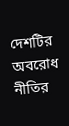দেশটির অবরোধ নীতির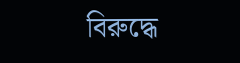বিরুদ্ধে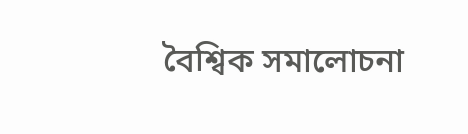বৈশ্বিক সমালোচনা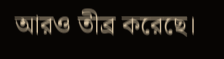আরও তীব্র করেছে।